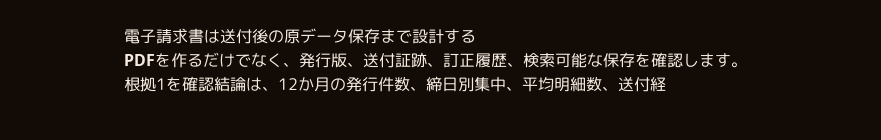電子請求書は送付後の原データ保存まで設計する
PDFを作るだけでなく、発行版、送付証跡、訂正履歴、検索可能な保存を確認します。
根拠1を確認結論は、12か月の発行件数、締日別集中、平均明細数、送付経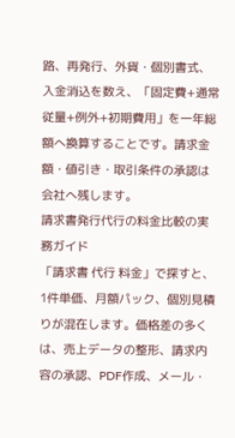路、再発行、外貨・個別書式、入金消込を数え、「固定費+通常従量+例外+初期費用」を一年総額へ換算することです。請求金額・値引き・取引条件の承認は会社へ残します。
請求書発行代行の料金比較の実務ガイド
「請求書 代行 料金」で探すと、1件単価、月額パック、個別見積りが混在します。価格差の多くは、売上データの整形、請求内容の承認、PDF作成、メール・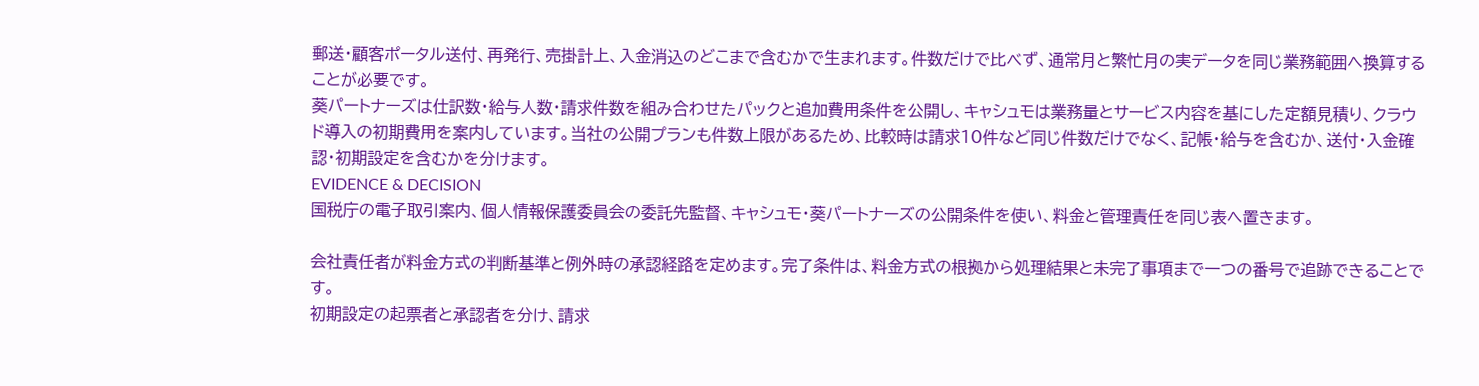郵送・顧客ポータル送付、再発行、売掛計上、入金消込のどこまで含むかで生まれます。件数だけで比べず、通常月と繁忙月の実データを同じ業務範囲へ換算することが必要です。
葵パートナーズは仕訳数・給与人数・請求件数を組み合わせたパックと追加費用条件を公開し、キャシュモは業務量とサービス内容を基にした定額見積り、クラウド導入の初期費用を案内しています。当社の公開プランも件数上限があるため、比較時は請求10件など同じ件数だけでなく、記帳・給与を含むか、送付・入金確認・初期設定を含むかを分けます。
EVIDENCE & DECISION
国税庁の電子取引案内、個人情報保護委員会の委託先監督、キャシュモ・葵パートナーズの公開条件を使い、料金と管理責任を同じ表へ置きます。

会社責任者が料金方式の判断基準と例外時の承認経路を定めます。完了条件は、料金方式の根拠から処理結果と未完了事項まで一つの番号で追跡できることです。
初期設定の起票者と承認者を分け、請求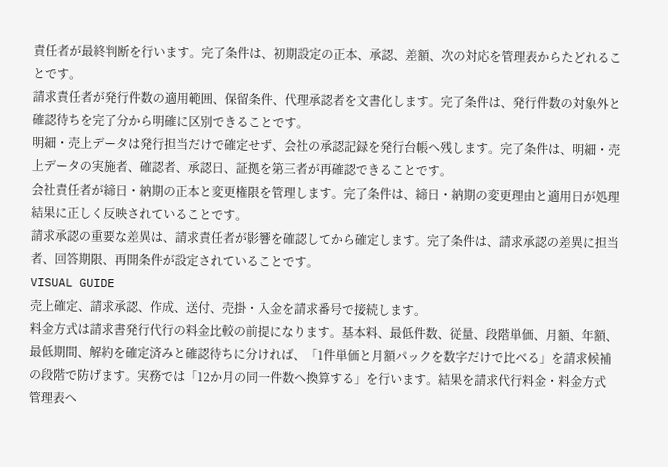責任者が最終判断を行います。完了条件は、初期設定の正本、承認、差額、次の対応を管理表からたどれることです。
請求責任者が発行件数の適用範囲、保留条件、代理承認者を文書化します。完了条件は、発行件数の対象外と確認待ちを完了分から明確に区別できることです。
明細・売上データは発行担当だけで確定せず、会社の承認記録を発行台帳へ残します。完了条件は、明細・売上データの実施者、確認者、承認日、証拠を第三者が再確認できることです。
会社責任者が締日・納期の正本と変更権限を管理します。完了条件は、締日・納期の変更理由と適用日が処理結果に正しく反映されていることです。
請求承認の重要な差異は、請求責任者が影響を確認してから確定します。完了条件は、請求承認の差異に担当者、回答期限、再開条件が設定されていることです。
VISUAL GUIDE
売上確定、請求承認、作成、送付、売掛・入金を請求番号で接続します。
料金方式は請求書発行代行の料金比較の前提になります。基本料、最低件数、従量、段階単価、月額、年額、最低期間、解約を確定済みと確認待ちに分ければ、「1件単価と月額パックを数字だけで比べる」を請求候補の段階で防げます。実務では「12か月の同一件数へ換算する」を行います。結果を請求代行料金・料金方式管理表へ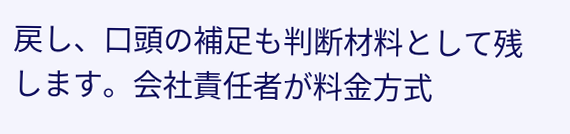戻し、口頭の補足も判断材料として残します。会社責任者が料金方式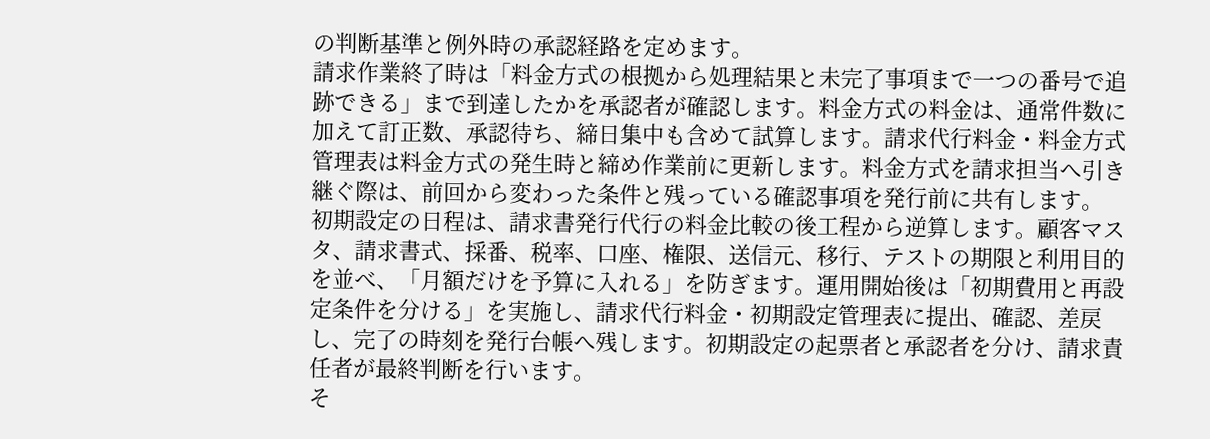の判断基準と例外時の承認経路を定めます。
請求作業終了時は「料金方式の根拠から処理結果と未完了事項まで一つの番号で追跡できる」まで到達したかを承認者が確認します。料金方式の料金は、通常件数に加えて訂正数、承認待ち、締日集中も含めて試算します。請求代行料金・料金方式管理表は料金方式の発生時と締め作業前に更新します。料金方式を請求担当へ引き継ぐ際は、前回から変わった条件と残っている確認事項を発行前に共有します。
初期設定の日程は、請求書発行代行の料金比較の後工程から逆算します。顧客マスタ、請求書式、採番、税率、口座、権限、送信元、移行、テストの期限と利用目的を並べ、「月額だけを予算に入れる」を防ぎます。運用開始後は「初期費用と再設定条件を分ける」を実施し、請求代行料金・初期設定管理表に提出、確認、差戻し、完了の時刻を発行台帳へ残します。初期設定の起票者と承認者を分け、請求責任者が最終判断を行います。
そ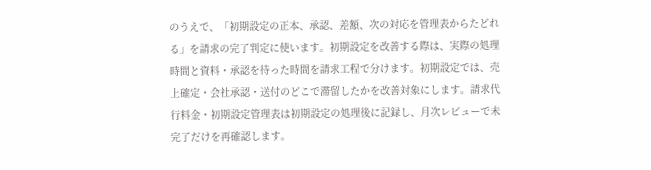のうえで、「初期設定の正本、承認、差額、次の対応を管理表からたどれる」を請求の完了判定に使います。初期設定を改善する際は、実際の処理時間と資料・承認を待った時間を請求工程で分けます。初期設定では、売上確定・会社承認・送付のどこで滞留したかを改善対象にします。請求代行料金・初期設定管理表は初期設定の処理後に記録し、月次レビューで未完了だけを再確認します。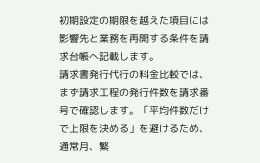初期設定の期限を越えた項目には影響先と業務を再開する条件を請求台帳へ記載します。
請求書発行代行の料金比較では、まず請求工程の発行件数を請求番号で確認します。「平均件数だけで上限を決める」を避けるため、通常月、繁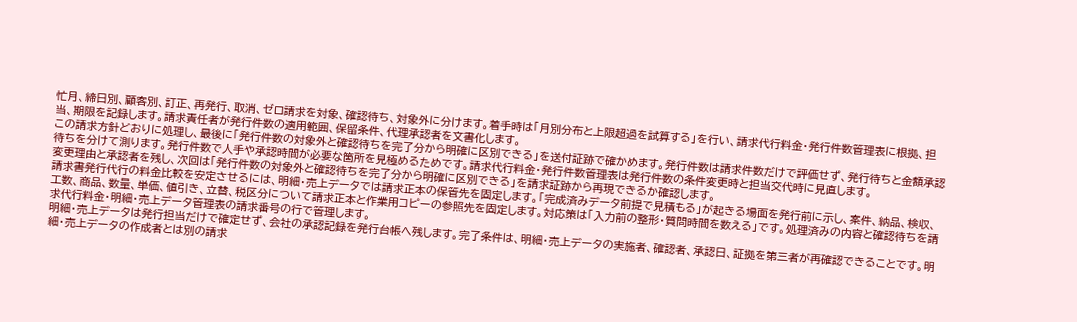忙月、締日別、顧客別、訂正、再発行、取消、ゼロ請求を対象、確認待ち、対象外に分けます。着手時は「月別分布と上限超過を試算する」を行い、請求代行料金・発行件数管理表に根拠、担当、期限を記録します。請求責任者が発行件数の適用範囲、保留条件、代理承認者を文書化します。
この請求方針どおりに処理し、最後に「発行件数の対象外と確認待ちを完了分から明確に区別できる」を送付証跡で確かめます。発行件数は請求件数だけで評価せず、発行待ちと金額承認待ちを分けて測ります。発行件数で人手や承認時間が必要な箇所を見極めるためです。請求代行料金・発行件数管理表は発行件数の条件変更時と担当交代時に見直します。
変更理由と承認者を残し、次回は「発行件数の対象外と確認待ちを完了分から明確に区別できる」を請求証跡から再現できるか確認します。
請求書発行代行の料金比較を安定させるには、明細・売上データでは請求正本の保管先を固定します。「完成済みデータ前提で見積もる」が起きる場面を発行前に示し、案件、納品、検収、工数、商品、数量、単価、値引き、立替、税区分について請求正本と作業用コピーの参照先を固定します。対応策は「入力前の整形・質問時間を数える」です。処理済みの内容と確認待ちを請求代行料金・明細・売上データ管理表の請求番号の行で管理します。
明細・売上データは発行担当だけで確定せず、会社の承認記録を発行台帳へ残します。完了条件は、明細・売上データの実施者、確認者、承認日、証拠を第三者が再確認できることです。明細・売上データの作成者とは別の請求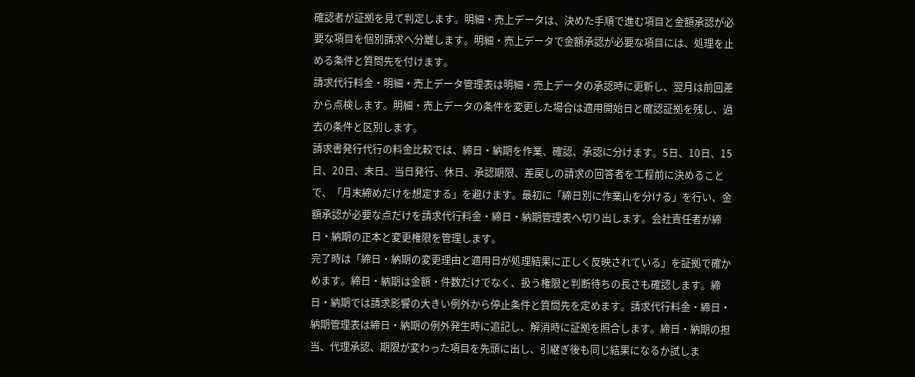確認者が証拠を見て判定します。明細・売上データは、決めた手順で進む項目と金額承認が必要な項目を個別請求へ分離します。明細・売上データで金額承認が必要な項目には、処理を止める条件と質問先を付けます。
請求代行料金・明細・売上データ管理表は明細・売上データの承認時に更新し、翌月は前回差から点検します。明細・売上データの条件を変更した場合は適用開始日と確認証拠を残し、過去の条件と区別します。
請求書発行代行の料金比較では、締日・納期を作業、確認、承認に分けます。5日、10日、15日、20日、末日、当日発行、休日、承認期限、差戻しの請求の回答者を工程前に決めることで、「月末締めだけを想定する」を避けます。最初に「締日別に作業山を分ける」を行い、金額承認が必要な点だけを請求代行料金・締日・納期管理表へ切り出します。会社責任者が締日・納期の正本と変更権限を管理します。
完了時は「締日・納期の変更理由と適用日が処理結果に正しく反映されている」を証拠で確かめます。締日・納期は金額・件数だけでなく、扱う権限と判断待ちの長さも確認します。締日・納期では請求影響の大きい例外から停止条件と質問先を定めます。請求代行料金・締日・納期管理表は締日・納期の例外発生時に追記し、解消時に証拠を照合します。締日・納期の担当、代理承認、期限が変わった項目を先頭に出し、引継ぎ後も同じ結果になるか試しま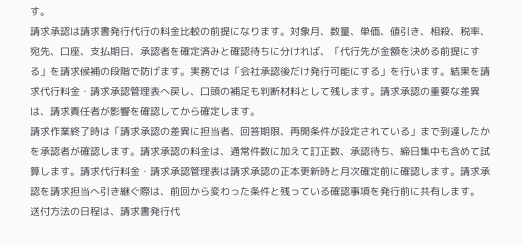す。
請求承認は請求書発行代行の料金比較の前提になります。対象月、数量、単価、値引き、相殺、税率、宛先、口座、支払期日、承認者を確定済みと確認待ちに分ければ、「代行先が金額を決める前提にする」を請求候補の段階で防げます。実務では「会社承認後だけ発行可能にする」を行います。結果を請求代行料金・請求承認管理表へ戻し、口頭の補足も判断材料として残します。請求承認の重要な差異は、請求責任者が影響を確認してから確定します。
請求作業終了時は「請求承認の差異に担当者、回答期限、再開条件が設定されている」まで到達したかを承認者が確認します。請求承認の料金は、通常件数に加えて訂正数、承認待ち、締日集中も含めて試算します。請求代行料金・請求承認管理表は請求承認の正本更新時と月次確定前に確認します。請求承認を請求担当へ引き継ぐ際は、前回から変わった条件と残っている確認事項を発行前に共有します。
送付方法の日程は、請求書発行代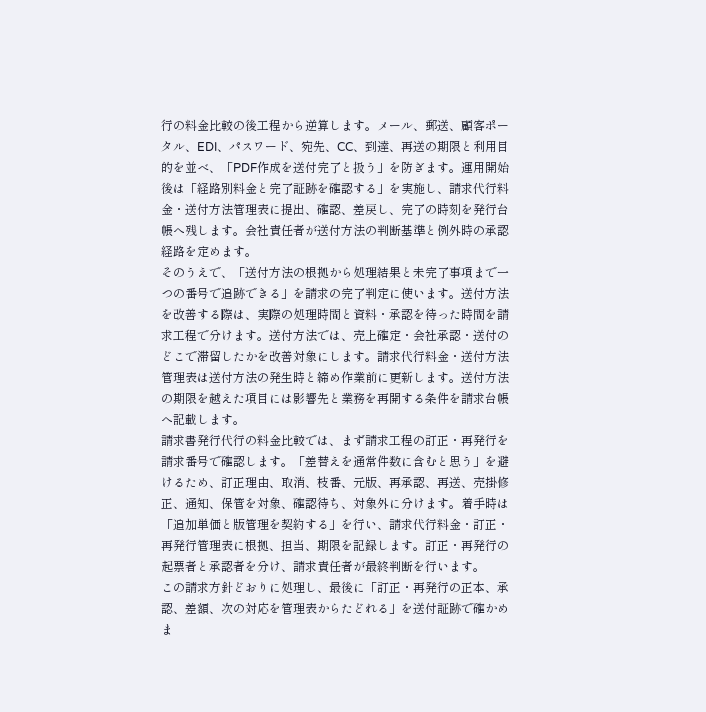行の料金比較の後工程から逆算します。メール、郵送、顧客ポータル、EDI、パスワード、宛先、CC、到達、再送の期限と利用目的を並べ、「PDF作成を送付完了と扱う」を防ぎます。運用開始後は「経路別料金と完了証跡を確認する」を実施し、請求代行料金・送付方法管理表に提出、確認、差戻し、完了の時刻を発行台帳へ残します。会社責任者が送付方法の判断基準と例外時の承認経路を定めます。
そのうえで、「送付方法の根拠から処理結果と未完了事項まで一つの番号で追跡できる」を請求の完了判定に使います。送付方法を改善する際は、実際の処理時間と資料・承認を待った時間を請求工程で分けます。送付方法では、売上確定・会社承認・送付のどこで滞留したかを改善対象にします。請求代行料金・送付方法管理表は送付方法の発生時と締め作業前に更新します。送付方法の期限を越えた項目には影響先と業務を再開する条件を請求台帳へ記載します。
請求書発行代行の料金比較では、まず請求工程の訂正・再発行を請求番号で確認します。「差替えを通常件数に含むと思う」を避けるため、訂正理由、取消、枝番、元版、再承認、再送、売掛修正、通知、保管を対象、確認待ち、対象外に分けます。着手時は「追加単価と版管理を契約する」を行い、請求代行料金・訂正・再発行管理表に根拠、担当、期限を記録します。訂正・再発行の起票者と承認者を分け、請求責任者が最終判断を行います。
この請求方針どおりに処理し、最後に「訂正・再発行の正本、承認、差額、次の対応を管理表からたどれる」を送付証跡で確かめま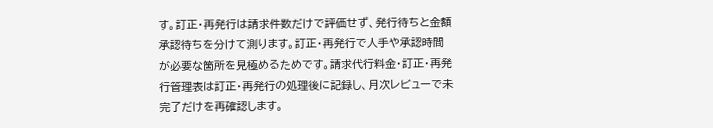す。訂正・再発行は請求件数だけで評価せず、発行待ちと金額承認待ちを分けて測ります。訂正・再発行で人手や承認時間が必要な箇所を見極めるためです。請求代行料金・訂正・再発行管理表は訂正・再発行の処理後に記録し、月次レビューで未完了だけを再確認します。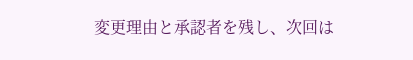変更理由と承認者を残し、次回は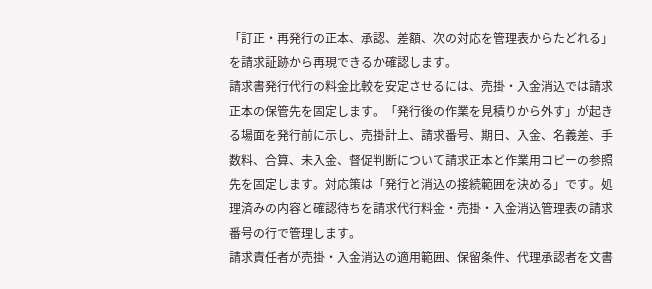「訂正・再発行の正本、承認、差額、次の対応を管理表からたどれる」を請求証跡から再現できるか確認します。
請求書発行代行の料金比較を安定させるには、売掛・入金消込では請求正本の保管先を固定します。「発行後の作業を見積りから外す」が起きる場面を発行前に示し、売掛計上、請求番号、期日、入金、名義差、手数料、合算、未入金、督促判断について請求正本と作業用コピーの参照先を固定します。対応策は「発行と消込の接続範囲を決める」です。処理済みの内容と確認待ちを請求代行料金・売掛・入金消込管理表の請求番号の行で管理します。
請求責任者が売掛・入金消込の適用範囲、保留条件、代理承認者を文書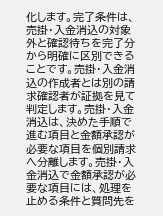化します。完了条件は、売掛・入金消込の対象外と確認待ちを完了分から明確に区別できることです。売掛・入金消込の作成者とは別の請求確認者が証拠を見て判定します。売掛・入金消込は、決めた手順で進む項目と金額承認が必要な項目を個別請求へ分離します。売掛・入金消込で金額承認が必要な項目には、処理を止める条件と質問先を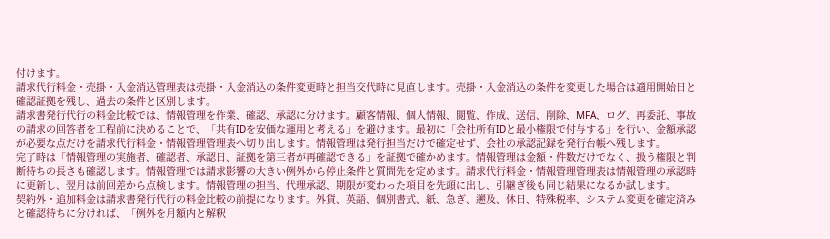付けます。
請求代行料金・売掛・入金消込管理表は売掛・入金消込の条件変更時と担当交代時に見直します。売掛・入金消込の条件を変更した場合は適用開始日と確認証拠を残し、過去の条件と区別します。
請求書発行代行の料金比較では、情報管理を作業、確認、承認に分けます。顧客情報、個人情報、閲覧、作成、送信、削除、MFA、ログ、再委託、事故の請求の回答者を工程前に決めることで、「共有IDを安価な運用と考える」を避けます。最初に「会社所有IDと最小権限で付与する」を行い、金額承認が必要な点だけを請求代行料金・情報管理管理表へ切り出します。情報管理は発行担当だけで確定せず、会社の承認記録を発行台帳へ残します。
完了時は「情報管理の実施者、確認者、承認日、証拠を第三者が再確認できる」を証拠で確かめます。情報管理は金額・件数だけでなく、扱う権限と判断待ちの長さも確認します。情報管理では請求影響の大きい例外から停止条件と質問先を定めます。請求代行料金・情報管理管理表は情報管理の承認時に更新し、翌月は前回差から点検します。情報管理の担当、代理承認、期限が変わった項目を先頭に出し、引継ぎ後も同じ結果になるか試します。
契約外・追加料金は請求書発行代行の料金比較の前提になります。外貨、英語、個別書式、紙、急ぎ、遡及、休日、特殊税率、システム変更を確定済みと確認待ちに分ければ、「例外を月額内と解釈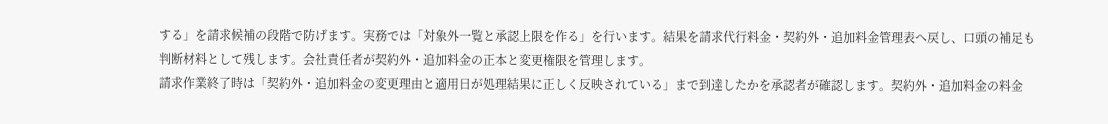する」を請求候補の段階で防げます。実務では「対象外一覧と承認上限を作る」を行います。結果を請求代行料金・契約外・追加料金管理表へ戻し、口頭の補足も判断材料として残します。会社責任者が契約外・追加料金の正本と変更権限を管理します。
請求作業終了時は「契約外・追加料金の変更理由と適用日が処理結果に正しく反映されている」まで到達したかを承認者が確認します。契約外・追加料金の料金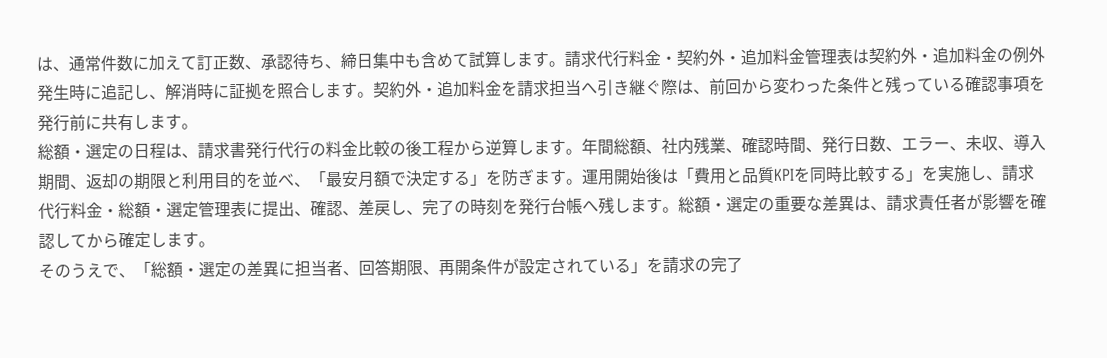は、通常件数に加えて訂正数、承認待ち、締日集中も含めて試算します。請求代行料金・契約外・追加料金管理表は契約外・追加料金の例外発生時に追記し、解消時に証拠を照合します。契約外・追加料金を請求担当へ引き継ぐ際は、前回から変わった条件と残っている確認事項を発行前に共有します。
総額・選定の日程は、請求書発行代行の料金比較の後工程から逆算します。年間総額、社内残業、確認時間、発行日数、エラー、未収、導入期間、返却の期限と利用目的を並べ、「最安月額で決定する」を防ぎます。運用開始後は「費用と品質KPIを同時比較する」を実施し、請求代行料金・総額・選定管理表に提出、確認、差戻し、完了の時刻を発行台帳へ残します。総額・選定の重要な差異は、請求責任者が影響を確認してから確定します。
そのうえで、「総額・選定の差異に担当者、回答期限、再開条件が設定されている」を請求の完了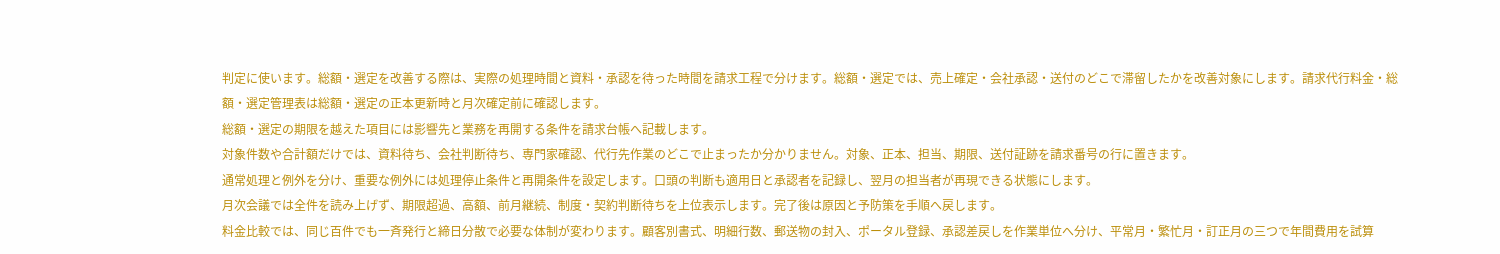判定に使います。総額・選定を改善する際は、実際の処理時間と資料・承認を待った時間を請求工程で分けます。総額・選定では、売上確定・会社承認・送付のどこで滞留したかを改善対象にします。請求代行料金・総額・選定管理表は総額・選定の正本更新時と月次確定前に確認します。
総額・選定の期限を越えた項目には影響先と業務を再開する条件を請求台帳へ記載します。
対象件数や合計額だけでは、資料待ち、会社判断待ち、専門家確認、代行先作業のどこで止まったか分かりません。対象、正本、担当、期限、送付証跡を請求番号の行に置きます。
通常処理と例外を分け、重要な例外には処理停止条件と再開条件を設定します。口頭の判断も適用日と承認者を記録し、翌月の担当者が再現できる状態にします。
月次会議では全件を読み上げず、期限超過、高額、前月継続、制度・契約判断待ちを上位表示します。完了後は原因と予防策を手順へ戻します。
料金比較では、同じ百件でも一斉発行と締日分散で必要な体制が変わります。顧客別書式、明細行数、郵送物の封入、ポータル登録、承認差戻しを作業単位へ分け、平常月・繁忙月・訂正月の三つで年間費用を試算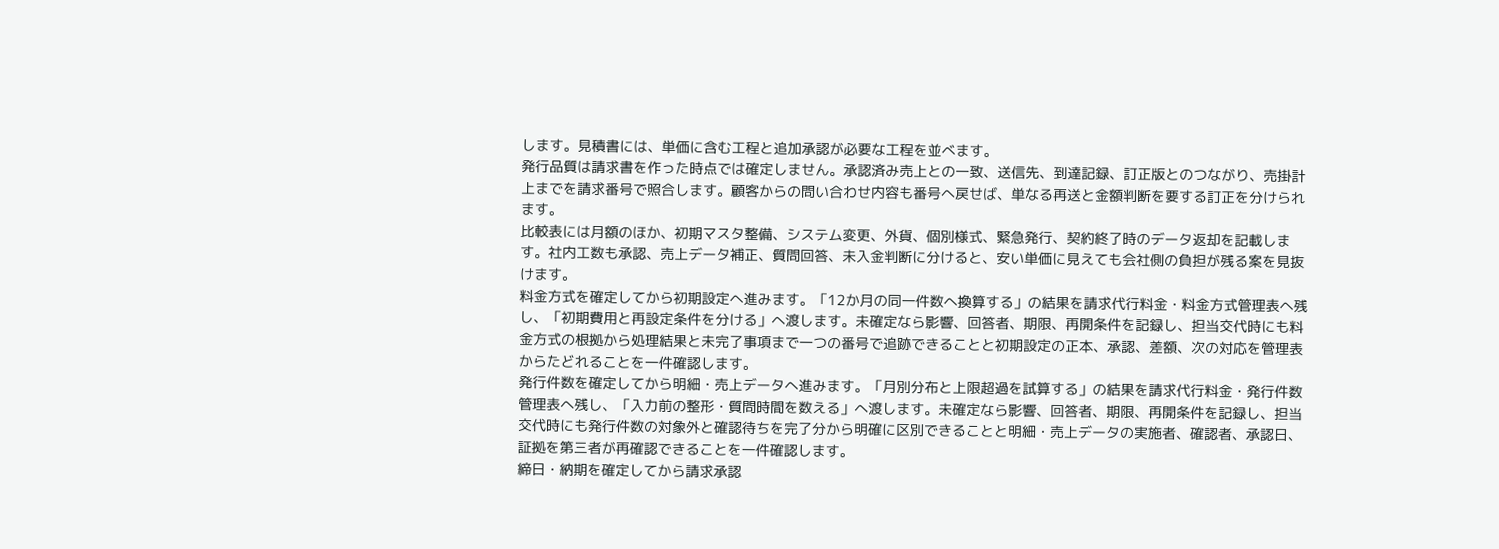します。見積書には、単価に含む工程と追加承認が必要な工程を並べます。
発行品質は請求書を作った時点では確定しません。承認済み売上との一致、送信先、到達記録、訂正版とのつながり、売掛計上までを請求番号で照合します。顧客からの問い合わせ内容も番号へ戻せば、単なる再送と金額判断を要する訂正を分けられます。
比較表には月額のほか、初期マスタ整備、システム変更、外貨、個別様式、緊急発行、契約終了時のデータ返却を記載します。社内工数も承認、売上データ補正、質問回答、未入金判断に分けると、安い単価に見えても会社側の負担が残る案を見抜けます。
料金方式を確定してから初期設定へ進みます。「12か月の同一件数へ換算する」の結果を請求代行料金・料金方式管理表へ残し、「初期費用と再設定条件を分ける」へ渡します。未確定なら影響、回答者、期限、再開条件を記録し、担当交代時にも料金方式の根拠から処理結果と未完了事項まで一つの番号で追跡できることと初期設定の正本、承認、差額、次の対応を管理表からたどれることを一件確認します。
発行件数を確定してから明細・売上データへ進みます。「月別分布と上限超過を試算する」の結果を請求代行料金・発行件数管理表へ残し、「入力前の整形・質問時間を数える」へ渡します。未確定なら影響、回答者、期限、再開条件を記録し、担当交代時にも発行件数の対象外と確認待ちを完了分から明確に区別できることと明細・売上データの実施者、確認者、承認日、証拠を第三者が再確認できることを一件確認します。
締日・納期を確定してから請求承認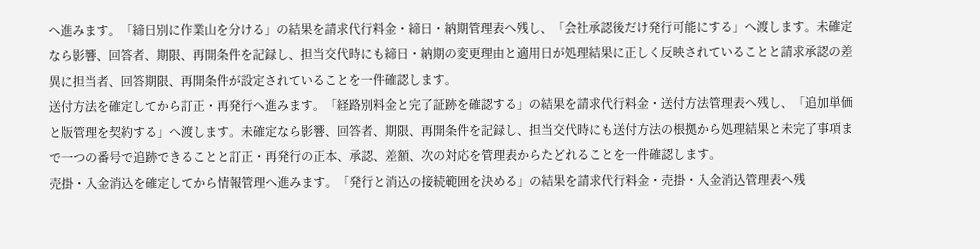へ進みます。「締日別に作業山を分ける」の結果を請求代行料金・締日・納期管理表へ残し、「会社承認後だけ発行可能にする」へ渡します。未確定なら影響、回答者、期限、再開条件を記録し、担当交代時にも締日・納期の変更理由と適用日が処理結果に正しく反映されていることと請求承認の差異に担当者、回答期限、再開条件が設定されていることを一件確認します。
送付方法を確定してから訂正・再発行へ進みます。「経路別料金と完了証跡を確認する」の結果を請求代行料金・送付方法管理表へ残し、「追加単価と版管理を契約する」へ渡します。未確定なら影響、回答者、期限、再開条件を記録し、担当交代時にも送付方法の根拠から処理結果と未完了事項まで一つの番号で追跡できることと訂正・再発行の正本、承認、差額、次の対応を管理表からたどれることを一件確認します。
売掛・入金消込を確定してから情報管理へ進みます。「発行と消込の接続範囲を決める」の結果を請求代行料金・売掛・入金消込管理表へ残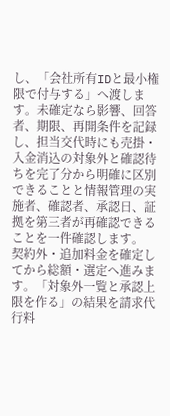し、「会社所有IDと最小権限で付与する」へ渡します。未確定なら影響、回答者、期限、再開条件を記録し、担当交代時にも売掛・入金消込の対象外と確認待ちを完了分から明確に区別できることと情報管理の実施者、確認者、承認日、証拠を第三者が再確認できることを一件確認します。
契約外・追加料金を確定してから総額・選定へ進みます。「対象外一覧と承認上限を作る」の結果を請求代行料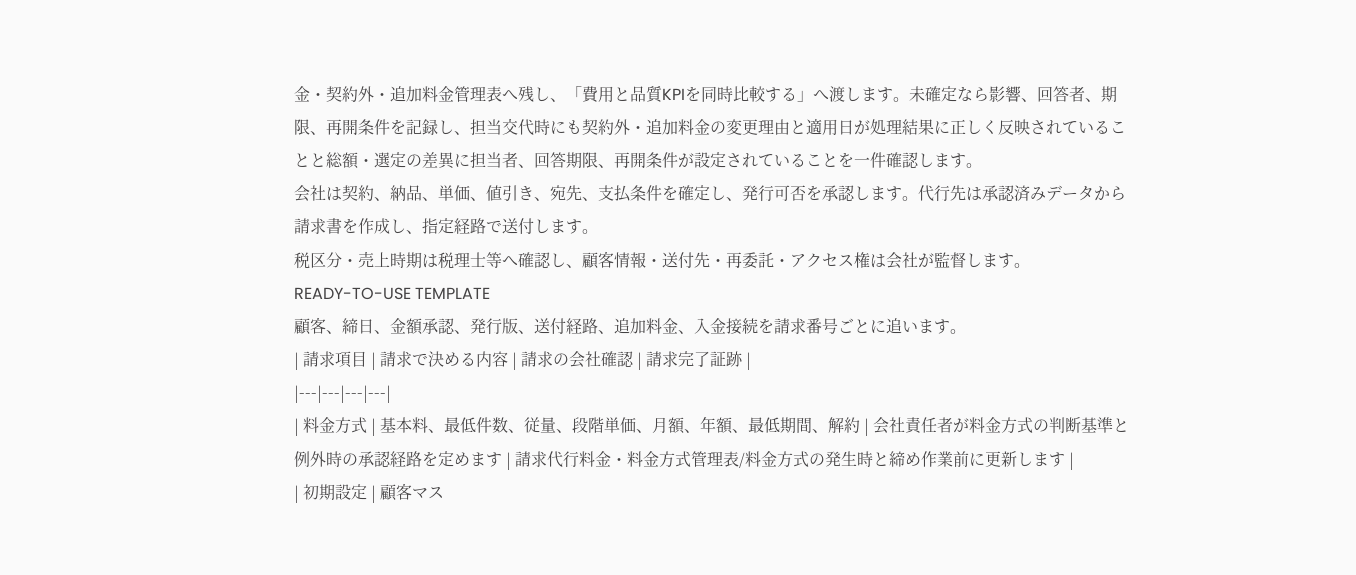金・契約外・追加料金管理表へ残し、「費用と品質KPIを同時比較する」へ渡します。未確定なら影響、回答者、期限、再開条件を記録し、担当交代時にも契約外・追加料金の変更理由と適用日が処理結果に正しく反映されていることと総額・選定の差異に担当者、回答期限、再開条件が設定されていることを一件確認します。
会社は契約、納品、単価、値引き、宛先、支払条件を確定し、発行可否を承認します。代行先は承認済みデータから請求書を作成し、指定経路で送付します。
税区分・売上時期は税理士等へ確認し、顧客情報・送付先・再委託・アクセス権は会社が監督します。
READY-TO-USE TEMPLATE
顧客、締日、金額承認、発行版、送付経路、追加料金、入金接続を請求番号ごとに追います。
| 請求項目 | 請求で決める内容 | 請求の会社確認 | 請求完了証跡 |
|---|---|---|---|
| 料金方式 | 基本料、最低件数、従量、段階単価、月額、年額、最低期間、解約 | 会社責任者が料金方式の判断基準と例外時の承認経路を定めます | 請求代行料金・料金方式管理表/料金方式の発生時と締め作業前に更新します |
| 初期設定 | 顧客マス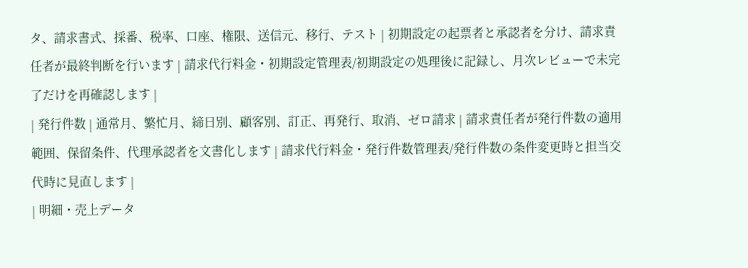タ、請求書式、採番、税率、口座、権限、送信元、移行、テスト | 初期設定の起票者と承認者を分け、請求責任者が最終判断を行います | 請求代行料金・初期設定管理表/初期設定の処理後に記録し、月次レビューで未完了だけを再確認します |
| 発行件数 | 通常月、繁忙月、締日別、顧客別、訂正、再発行、取消、ゼロ請求 | 請求責任者が発行件数の適用範囲、保留条件、代理承認者を文書化します | 請求代行料金・発行件数管理表/発行件数の条件変更時と担当交代時に見直します |
| 明細・売上データ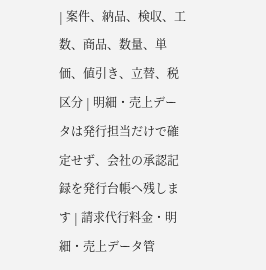| 案件、納品、検収、工数、商品、数量、単価、値引き、立替、税区分 | 明細・売上データは発行担当だけで確定せず、会社の承認記録を発行台帳へ残します | 請求代行料金・明細・売上データ管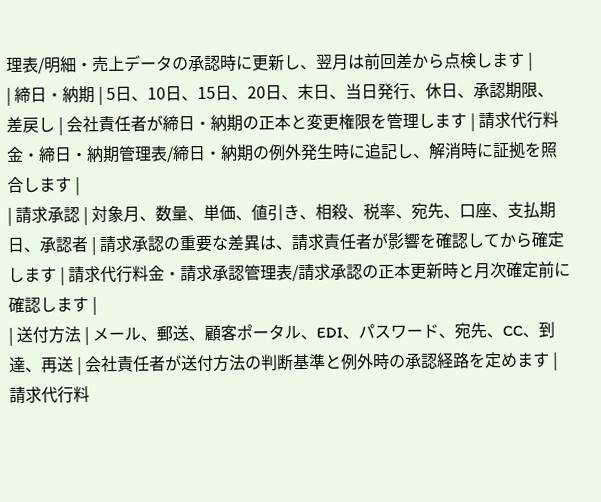理表/明細・売上データの承認時に更新し、翌月は前回差から点検します |
| 締日・納期 | 5日、10日、15日、20日、末日、当日発行、休日、承認期限、差戻し | 会社責任者が締日・納期の正本と変更権限を管理します | 請求代行料金・締日・納期管理表/締日・納期の例外発生時に追記し、解消時に証拠を照合します |
| 請求承認 | 対象月、数量、単価、値引き、相殺、税率、宛先、口座、支払期日、承認者 | 請求承認の重要な差異は、請求責任者が影響を確認してから確定します | 請求代行料金・請求承認管理表/請求承認の正本更新時と月次確定前に確認します |
| 送付方法 | メール、郵送、顧客ポータル、EDI、パスワード、宛先、CC、到達、再送 | 会社責任者が送付方法の判断基準と例外時の承認経路を定めます | 請求代行料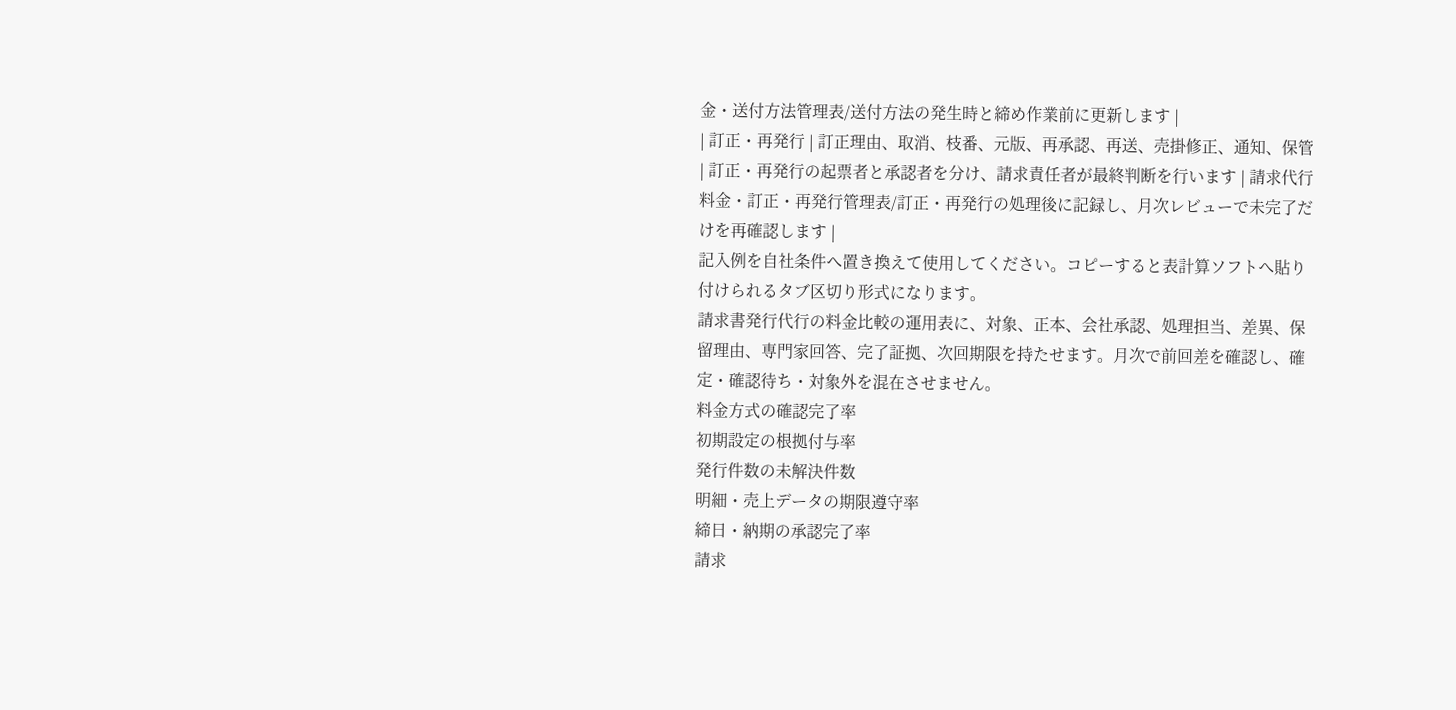金・送付方法管理表/送付方法の発生時と締め作業前に更新します |
| 訂正・再発行 | 訂正理由、取消、枝番、元版、再承認、再送、売掛修正、通知、保管 | 訂正・再発行の起票者と承認者を分け、請求責任者が最終判断を行います | 請求代行料金・訂正・再発行管理表/訂正・再発行の処理後に記録し、月次レビューで未完了だけを再確認します |
記入例を自社条件へ置き換えて使用してください。コピーすると表計算ソフトへ貼り付けられるタブ区切り形式になります。
請求書発行代行の料金比較の運用表に、対象、正本、会社承認、処理担当、差異、保留理由、専門家回答、完了証拠、次回期限を持たせます。月次で前回差を確認し、確定・確認待ち・対象外を混在させません。
料金方式の確認完了率
初期設定の根拠付与率
発行件数の未解決件数
明細・売上データの期限遵守率
締日・納期の承認完了率
請求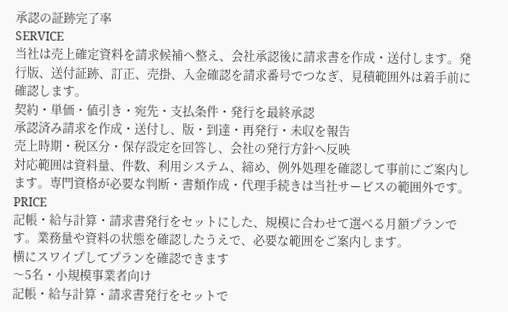承認の証跡完了率
SERVICE
当社は売上確定資料を請求候補へ整え、会社承認後に請求書を作成・送付します。発行版、送付証跡、訂正、売掛、入金確認を請求番号でつなぎ、見積範囲外は着手前に確認します。
契約・単価・値引き・宛先・支払条件・発行を最終承認
承認済み請求を作成・送付し、版・到達・再発行・未収を報告
売上時期・税区分・保存設定を回答し、会社の発行方針へ反映
対応範囲は資料量、件数、利用システム、締め、例外処理を確認して事前にご案内します。専門資格が必要な判断・書類作成・代理手続きは当社サービスの範囲外です。
PRICE
記帳・給与計算・請求書発行をセットにした、規模に合わせて選べる月額プランです。業務量や資料の状態を確認したうえで、必要な範囲をご案内します。
横にスワイプしてプランを確認できます
〜5名・小規模事業者向け
記帳・給与計算・請求書発行をセットで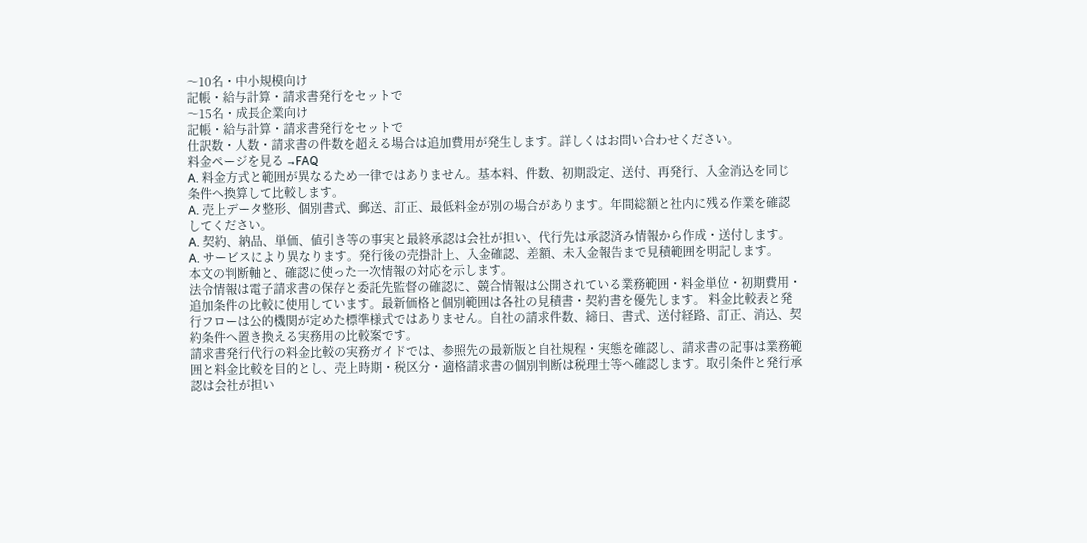〜10名・中小規模向け
記帳・給与計算・請求書発行をセットで
〜15名・成長企業向け
記帳・給与計算・請求書発行をセットで
仕訳数・人数・請求書の件数を超える場合は追加費用が発生します。詳しくはお問い合わせください。
料金ページを見る →FAQ
A. 料金方式と範囲が異なるため一律ではありません。基本料、件数、初期設定、送付、再発行、入金消込を同じ条件へ換算して比較します。
A. 売上データ整形、個別書式、郵送、訂正、最低料金が別の場合があります。年間総額と社内に残る作業を確認してください。
A. 契約、納品、単価、値引き等の事実と最終承認は会社が担い、代行先は承認済み情報から作成・送付します。
A. サービスにより異なります。発行後の売掛計上、入金確認、差額、未入金報告まで見積範囲を明記します。
本文の判断軸と、確認に使った一次情報の対応を示します。
法令情報は電子請求書の保存と委託先監督の確認に、競合情報は公開されている業務範囲・料金単位・初期費用・追加条件の比較に使用しています。最新価格と個別範囲は各社の見積書・契約書を優先します。 料金比較表と発行フローは公的機関が定めた標準様式ではありません。自社の請求件数、締日、書式、送付経路、訂正、消込、契約条件へ置き換える実務用の比較案です。
請求書発行代行の料金比較の実務ガイドでは、参照先の最新版と自社規程・実態を確認し、請求書の記事は業務範囲と料金比較を目的とし、売上時期・税区分・適格請求書の個別判断は税理士等へ確認します。取引条件と発行承認は会社が担い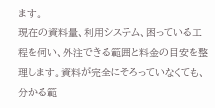ます。
現在の資料量、利用システム、困っている工程を伺い、外注できる範囲と料金の目安を整理します。資料が完全にそろっていなくても、分かる範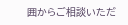囲からご相談いただ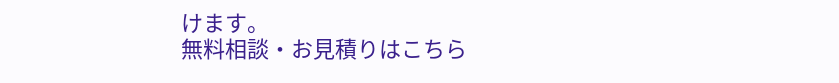けます。
無料相談・お見積りはこちら